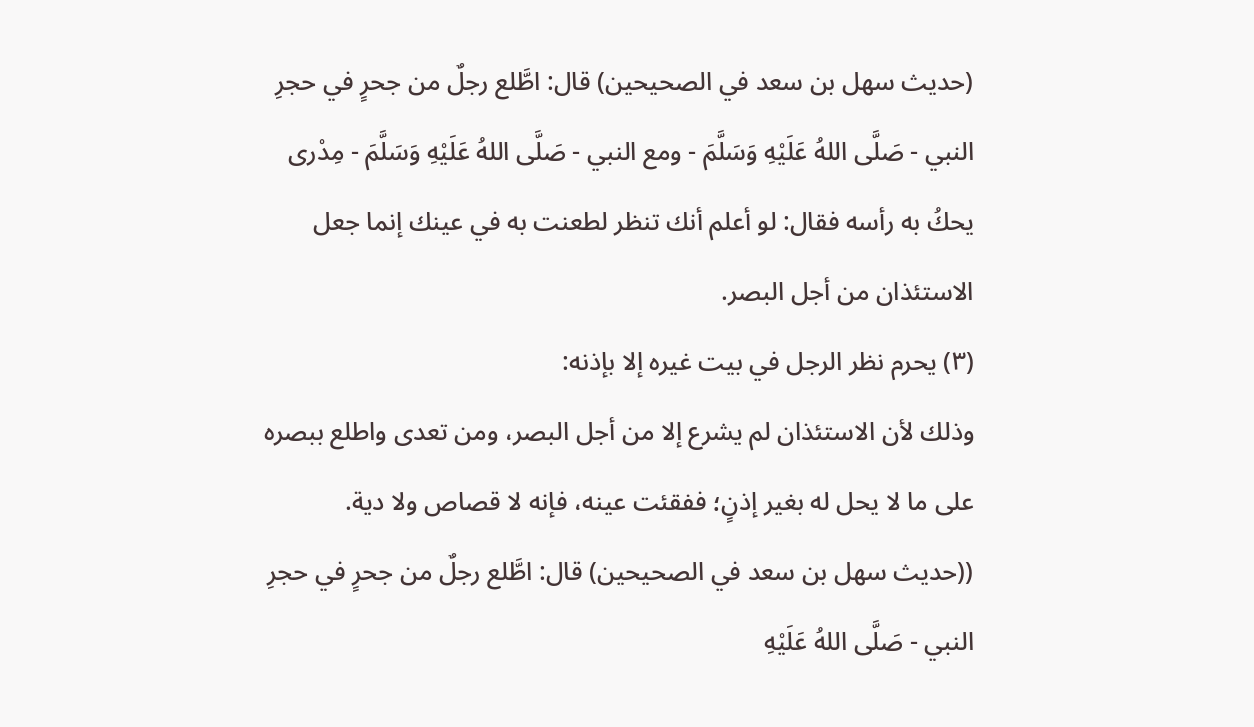(حديث سهل بن سعد في الصحيحين) قال: اطَّلع رجلٌ من جحرٍ في حجرِ النبي - صَلَّى اللهُ عَلَيْهِ وَسَلَّمَ - ومع النبي - صَلَّى اللهُ عَلَيْهِ وَسَلَّمَ - مِدْرى يحكُ به رأسه فقال: لو أعلم أنك تنظر لطعنت به في عينك إنما جعل الاستئذان من أجل البصر.
(٣) يحرم نظر الرجل في بيت غيره إلا بإذنه:
وذلك لأن الاستئذان لم يشرع إلا من أجل البصر، ومن تعدى واطلع ببصره على ما لا يحل له بغير إذنٍ؛ ففقئت عينه، فإنه لا قصاص ولا دية.
((حديث سهل بن سعد في الصحيحين) قال: اطَّلع رجلٌ من جحرٍ في حجرِ النبي - صَلَّى اللهُ عَلَيْهِ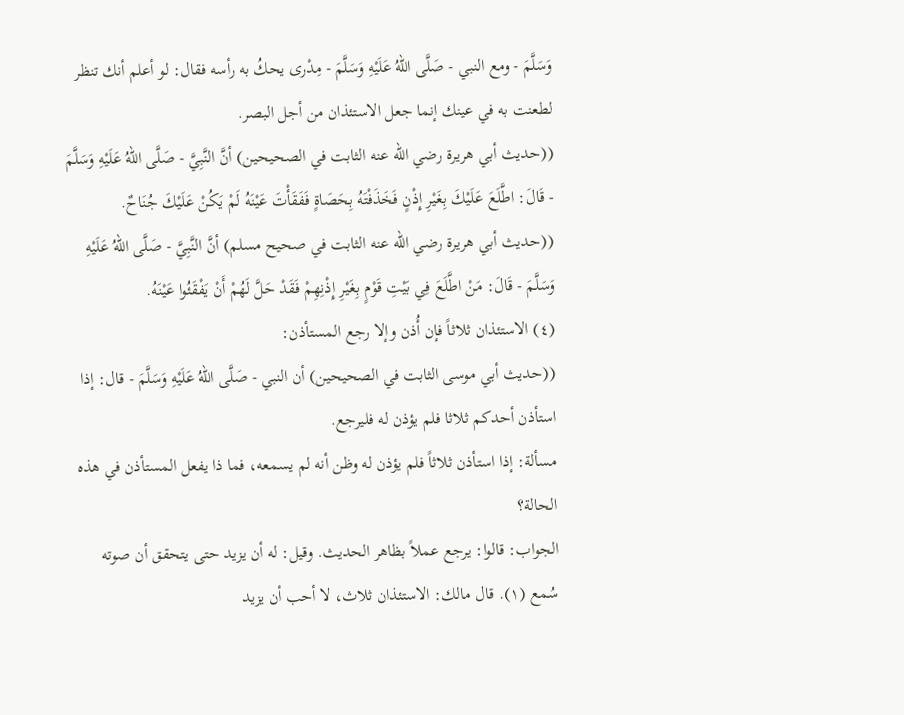وَسَلَّمَ - ومع النبي - صَلَّى اللهُ عَلَيْهِ وَسَلَّمَ - مِدْرى يحكُ به رأسه فقال: لو أعلم أنك تنظر لطعنت به في عينك إنما جعل الاستئذان من أجل البصر.
((حديث أبي هريرة رضي الله عنه الثابت في الصحيحين) أنَّ النَّبِيَّ - صَلَّى اللهُ عَلَيْهِ وَسَلَّمَ - قَالَ: اطَّلَعَ عَلَيْكَ بِغَيْرِ إِذْنٍ فَخَذَفْتَهُ بِحَصَاةٍ فَفَقَأْتَ عَيْنَهُ لَمْ يَكُنْ عَلَيْكَ جُنَاحٌ.
((حديث أبي هريرة رضي الله عنه الثابت في صحيح مسلم) أنَّ النَّبِيَّ - صَلَّى اللهُ عَلَيْهِ وَسَلَّمَ - قَالَ: مَنْ اطَّلَعَ فِي بَيْتِ قَوْمٍ بِغَيْرِ إِذْنِهِمْ فَقَدْ حَلَّ لَهُمْ أَنْ يَفْقَئُوا عَيْنَهُ.
(٤) الاستئذان ثلاثاً فإن أُذن وإلا رجع المستأذن:
((حديث أبي موسى الثابت في الصحيحين) أن النبي - صَلَّى اللهُ عَلَيْهِ وَسَلَّمَ - قال: إذا استأذن أحدكم ثلاثا فلم يؤذن له فليرجع.
مسألة: إذا استأذن ثلاثاً فلم يؤذن له وظن أنه لم يسمعه، فما ذا يفعل المستأذن في هذه الحالة؟
الجواب: قالوا: يرجع عملاً بظاهر الحديث. وقيل: له أن يزيد حتى يتحقق أن صوته سُمع (١). قال مالك: الاستئذان ثلاث، لا أحب أن يزيد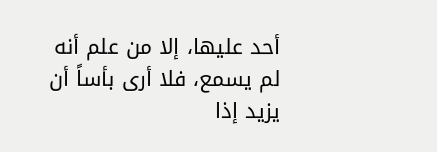أحد عليها، إلا من علم أنه لم يسمع، فلا أرى بأساً أن يزيد إذا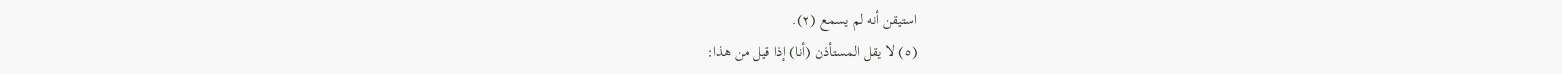استيقن أنه لم يسمع (٢).
(٥) لا يقل المستأذن (أنا) إذا قيل من هذا: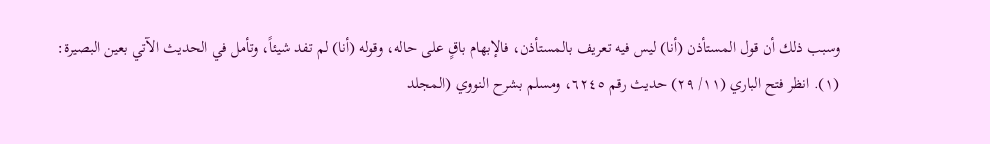وسبب ذلك أن قول المستأذن (أنا) ليس فيه تعريف بالمستأذن، فالإبهام باقٍ على حاله، وقوله (أنا) لم تفد شيئاً، وتأمل في الحديث الآتي بعين البصيرة:
(١). انظر فتح الباري (١١/ ٢٩) حديث رقم ٦٢٤٥، ومسلم بشرح النووي (المجلد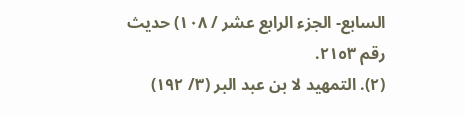السابع- الجزء الرابع عشر / ١٠٨) حديث رقم ٢١٥٣.
(٢). التمهيد لا بن عبد البر (٣/ ١٩٢)